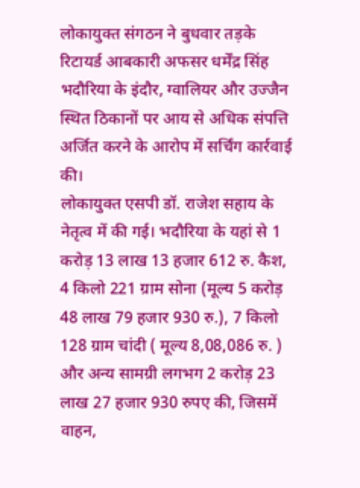लोकायुक्त संगठन ने बुधवार तड़के रिटायर्ड आबकारी अफसर धर्मेंद्र सिंह भदौरिया के इंदौर, ग्वालियर और उज्जैन स्थित ठिकानों पर आय से अधिक संपत्ति अर्जित करने के आरोप में सर्चिंग कार्रवाई की।
लोकायुक्त एसपी डॉ. राजेश सहाय के नेतृत्व में की गई। भदौरिया के यहां से 1 करोड़ 13 लाख 13 हजार 612 रु. कैश, 4 किलो 221 ग्राम सोना (मूल्य 5 करोड़ 48 लाख 79 हजार 930 रु.), 7 किलो 128 ग्राम चांदी ( मूल्य 8,08,086 रु. ) और अन्य सामग्री लगभग 2 करोड़ 23 लाख 27 हजार 930 रुपए की, जिसमें वाहन,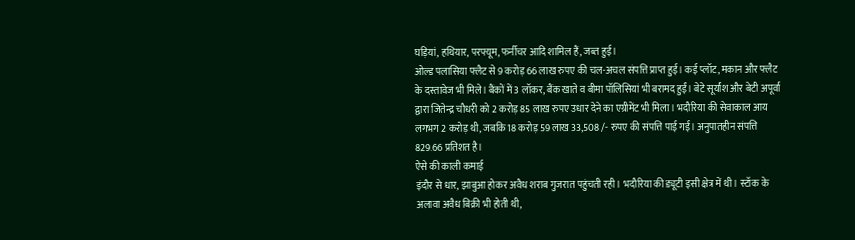घड़ियां, हथियार, परफ्यूम, फर्नीचर आदि शामिल हैं, जब्त हुई।
ओल्ड पलासिया फ्लैट से 9 करोड़ 66 लाख रुपए की चल-अचल संपत्ति प्राप्त हुई। कई प्लॉट, मकान और फ्लैट के दस्तावेज भी मिले। बैंकों में 3 लॉकर, बैंक खाते व बीमा पॉलिसियां भी बरामद हुईं। बेटे सूर्यांश और बेटी अपूर्वा द्वारा जितेन्द्र चौधरी को 2 करोड़ 85 लाख रुपए उधार देने का एग्रीमेंट भी मिला। भदौरिया की सेवाकाल आय लगभग 2 करोड़ थी, जबकि 18 करोड़ 59 लाख 33,508 /- रुपए की संपत्ति पाई गई। अनुपातहीन संपत्ति 829.66 प्रतिशत है।
ऐसे की काली कमाई
इंदौर से धार, झाबुआ होकर अवैध शराब गुजरात पहुंचती रही। भदौरिया की ड्यूटी इसी क्षेत्र में थी। स्टॉक के अलावा अवैध बिक्री भी होती थी,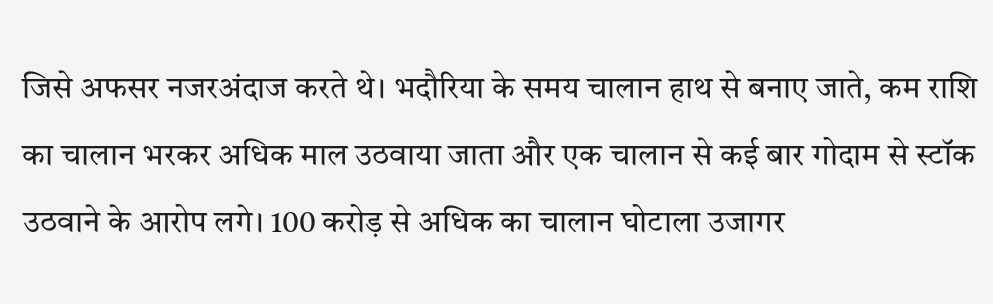जिसे अफसर नजरअंदाज करते थे। भदौरिया के समय चालान हाथ से बनाए जाते, कम राशि का चालान भरकर अधिक माल उठवाया जाता और एक चालान से कई बार गोदाम से स्टॉक उठवाने के आरोप लगे। 100 करोड़ से अधिक का चालान घोटाला उजागर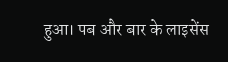हुआ। पब और बार के लाइसेंस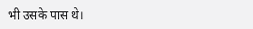भी उसके पास थे।